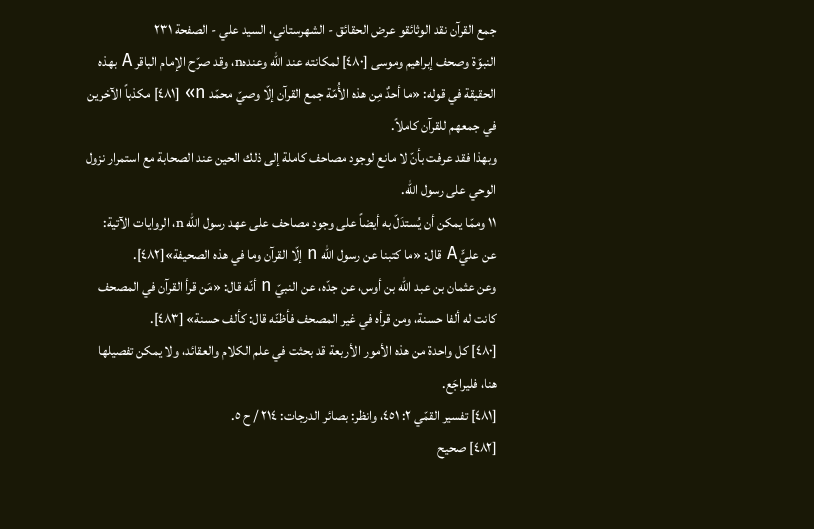جمع القرآن نقد الوثائقو عرض الحقائق - الشهرستاني، السيد علي - الصفحة ٢٣١
النبوّة وصحف إبراهيم وموسى [٤٨٠] لمكانته عند الله وعندهn، وقد صرّح الإمام الباقر A بهذه الحقيقة في قوله: «ما أحدٌ مِن هذه الأُمّة جمع القرآن إلّا وصيّ محمّد n» [٤٨١] مكذباً الآخرين في جمعهم للقرآن كاملاً.
وبهذا فقد عرفت بأنّ لا مانع لوجود مصاحف كاملة إلى ذلك الحين عند الصحابة مع استمرار نزول الوحي على رسول الله.
١١ وممّا يمكن أن يُستدَلّ به أيضاً على وجود مصاحف على عهد رسول الله n، الروايات الآتية:
عن عليٍّ A قال: «ما كتبنا عن رسول الله n إلّا القرآن وما في هذه الصحيفة»[٤٨٢].
وعن عثمان بن عبد الله بن أوس، عن جدّه، عن النبيّ n أنّه قال: «مَن قرأ القرآن في المصحف كانت له ألفا حسنة، ومن قرأه في غير المصحف فأظنّه قال: كألف حسنة» [٤٨٣].
[٤٨٠] كل واحدة من هذه الأمور الأربعة قد بحثت في علم الكلام والعقائد، ولا يمكن تفصيلها هنا، فليراجَع.
[٤٨١] تفسير القمّي ٢: ٤٥١، وانظر: بصائر الدرجات: ٢١٤ / ح ٥.
[٤٨٢] صحيح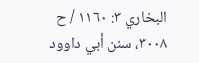البخاري ٣: ١١٦٠ / ح ٣٠٠٨، سنن أبي داوود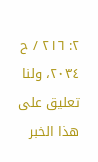٢: ٢١٦ / ح ٢٠٣٤، ولنا تعليق على هذا الخبر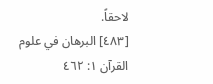لاحقاً.
[٤٨٣] البرهان في علوم القرآن ١: ٤٦٢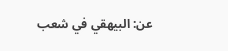عن: البيهقي في شعب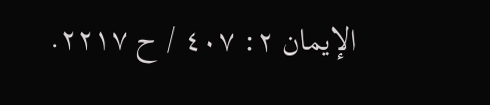الإيمان ٢: ٤٠٧ / ح ٢٢١٧.